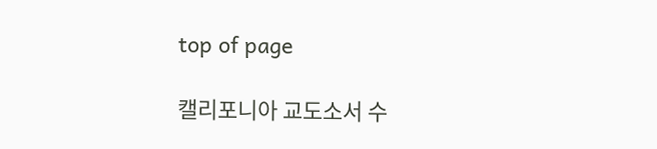top of page

캘리포니아 교도소서 수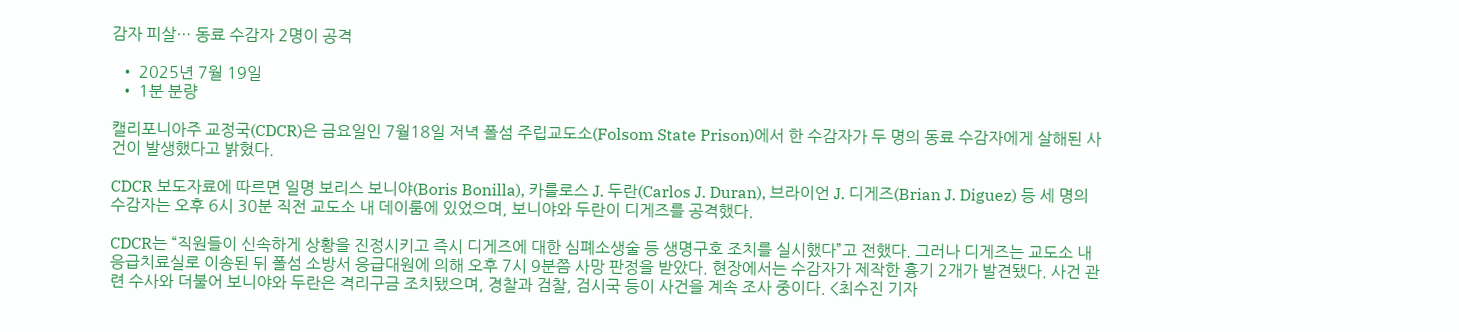감자 피살… 동료 수감자 2명이 공격

  • 2025년 7월 19일
  • 1분 분량

캘리포니아주 교정국(CDCR)은 금요일인 7월18일 저녁 폴섬 주립교도소(Folsom State Prison)에서 한 수감자가 두 명의 동료 수감자에게 살해된 사건이 발생했다고 밝혔다.

CDCR 보도자료에 따르면 일명 보리스 보니야(Boris Bonilla), 카를로스 J. 두란(Carlos J. Duran), 브라이언 J. 디게즈(Brian J. Diguez) 등 세 명의 수감자는 오후 6시 30분 직전 교도소 내 데이룸에 있었으며, 보니야와 두란이 디게즈를 공격했다.

CDCR는 “직원들이 신속하게 상황을 진정시키고 즉시 디게즈에 대한 심폐소생술 등 생명구호 조치를 실시했다”고 전했다. 그러나 디게즈는 교도소 내 응급치료실로 이송된 뒤 폴섬 소방서 응급대원에 의해 오후 7시 9분쯤 사망 판정을 받았다. 현장에서는 수감자가 제작한 흉기 2개가 발견됐다. 사건 관련 수사와 더불어 보니야와 두란은 격리구금 조치됐으며, 경찰과 검찰, 검시국 등이 사건을 계속 조사 중이다. <최수진 기자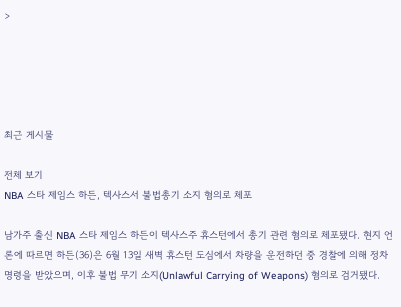>





최근 게시물

전체 보기
NBA 스타 제임스 하든, 텍사스서 불법총기 소지 혐의로 체포

남가주 출신 NBA 스타 제임스 하든이 텍사스주 휴스턴에서 총기 관련 혐의로 체포됐다. 현지 언론에 따르면 하든(36)은 6월 13일 새벽 휴스턴 도심에서 차량을 운전하던 중 경찰에 의해 정차 명령을 받았으며, 이후 불법 무기 소지(Unlawful Carrying of Weapons) 혐의로 검거됐다.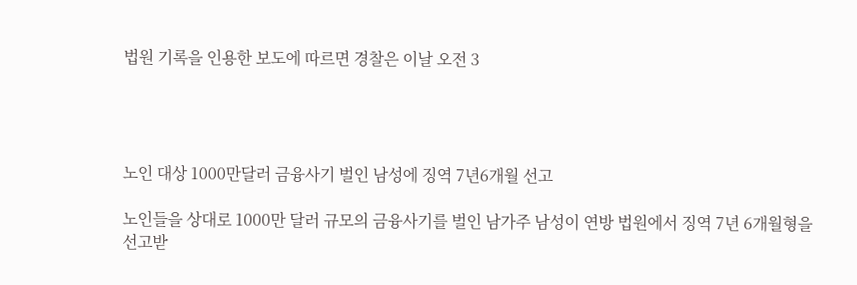법원 기록을 인용한 보도에 따르면 경찰은 이날 오전 3




노인 대상 1000만달러 금융사기 벌인 남성에 징역 7년6개월 선고

노인들을 상대로 1000만 달러 규모의 금융사기를 벌인 남가주 남성이 연방 법원에서 징역 7년 6개월형을 선고받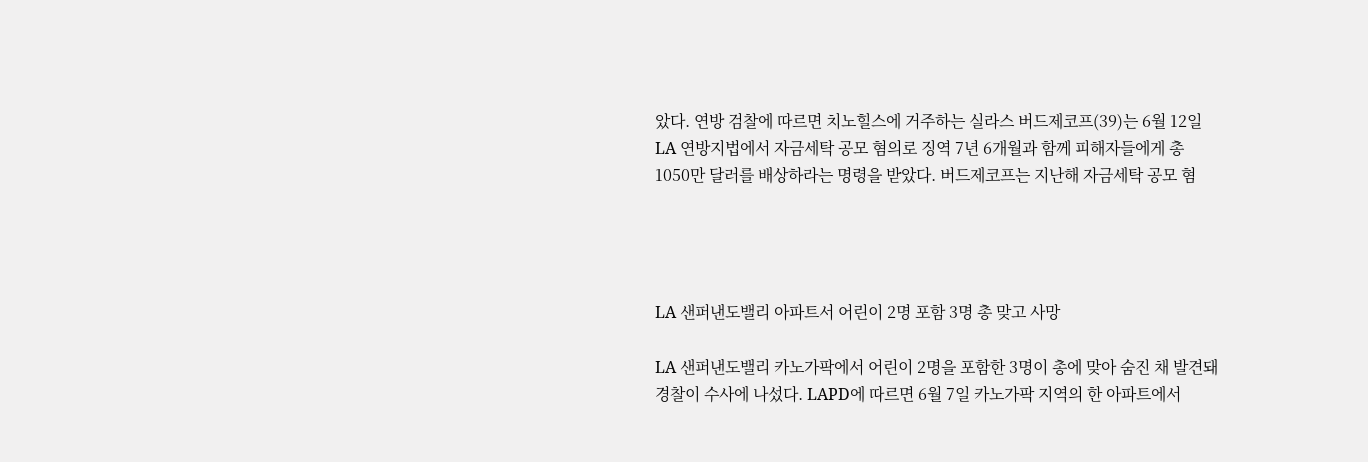았다. 연방 검찰에 따르면 치노힐스에 거주하는 실라스 버드제코프(39)는 6월 12일 LA 연방지법에서 자금세탁 공모 혐의로 징역 7년 6개월과 함께 피해자들에게 총 1050만 달러를 배상하라는 명령을 받았다. 버드제코프는 지난해 자금세탁 공모 혐




LA 샌퍼낸도밸리 아파트서 어린이 2명 포함 3명 총 맞고 사망

LA 샌퍼낸도밸리 카노가팍에서 어린이 2명을 포함한 3명이 총에 맞아 숨진 채 발견돼 경찰이 수사에 나섰다. LAPD에 따르면 6월 7일 카노가팍 지역의 한 아파트에서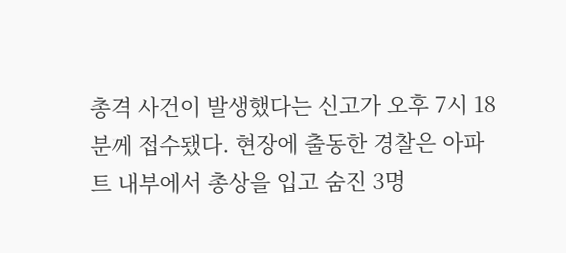총격 사건이 발생했다는 신고가 오후 7시 18분께 접수됐다. 현장에 출동한 경찰은 아파트 내부에서 총상을 입고 숨진 3명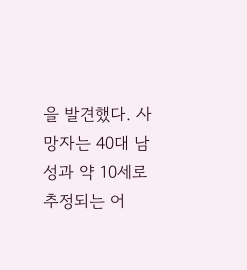을 발견했다. 사망자는 40대 남성과 약 10세로 추정되는 어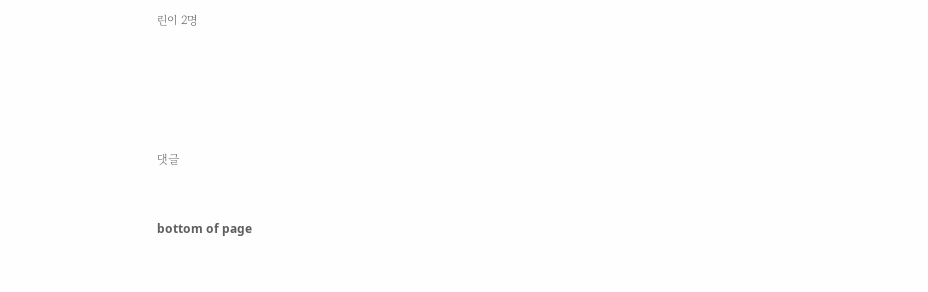린이 2명





댓글


bottom of page